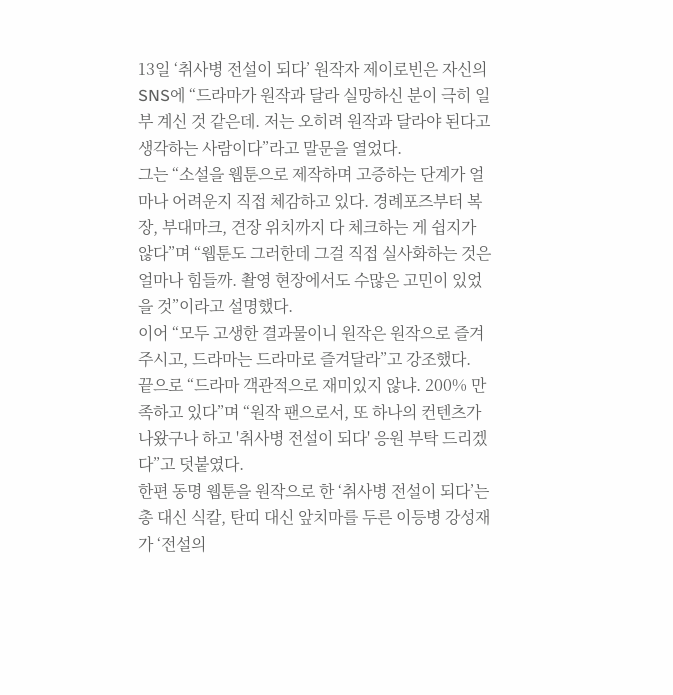13일 ‘취사병 전설이 되다’ 원작자 제이로빈은 자신의 SNS에 “드라마가 원작과 달라 실망하신 분이 극히 일부 계신 것 같은데. 저는 오히려 원작과 달라야 된다고 생각하는 사람이다”라고 말문을 열었다.
그는 “소설을 웹툰으로 제작하며 고증하는 단계가 얼마나 어려운지 직접 체감하고 있다. 경례포즈부터 복장, 부대마크, 견장 위치까지 다 체크하는 게 쉽지가 않다”며 “웹툰도 그러한데 그걸 직접 실사화하는 것은 얼마나 힘들까. 촬영 현장에서도 수많은 고민이 있었을 것”이라고 설명했다.
이어 “모두 고생한 결과물이니 원작은 원작으로 즐겨주시고, 드라마는 드라마로 즐겨달라”고 강조했다.
끝으로 “드라마 객관적으로 재미있지 않냐. 200% 만족하고 있다”며 “원작 팬으로서, 또 하나의 컨텐츠가 나왔구나 하고 '취사병 전설이 되다' 응원 부탁 드리겠다”고 덧붙였다.
한편 동명 웹툰을 원작으로 한 ‘취사병 전설이 되다’는 총 대신 식칼, 탄띠 대신 앞치마를 두른 이등병 강성재가 ‘전설의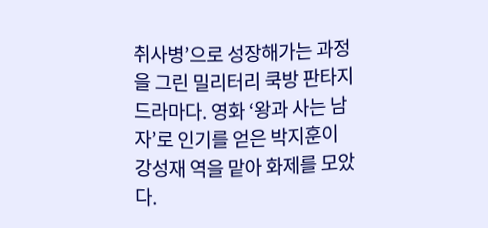취사병’으로 성장해가는 과정을 그린 밀리터리 쿡방 판타지 드라마다. 영화 ‘왕과 사는 남자’로 인기를 얻은 박지훈이 강성재 역을 맡아 화제를 모았다.